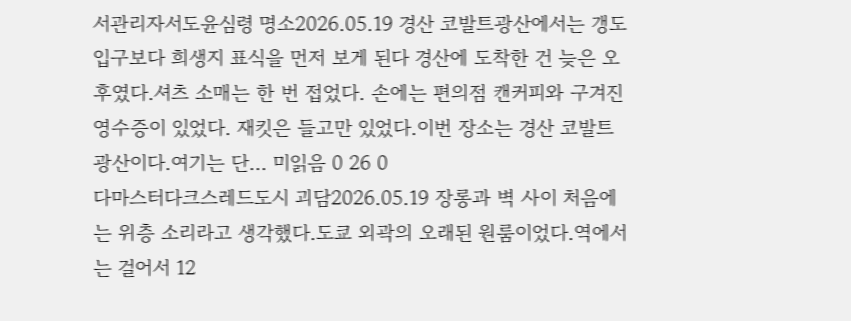서관리자서도윤심령 명소2026.05.19 경산 코발트광산에서는 갱도 입구보다 희생지 표식을 먼저 보게 된다 경산에 도착한 건 늦은 오후였다.셔츠 소매는 한 번 접었다. 손에는 편의점 캔커피와 구겨진 영수증이 있었다. 재킷은 들고만 있었다.이번 장소는 경산 코발트광산이다.여기는 단... 미읽음 0 26 0
다마스터다크스레드도시 괴담2026.05.19 장롱과 벽 사이 처음에는 위층 소리라고 생각했다.도쿄 외곽의 오래된 원룸이었다.역에서는 걸어서 12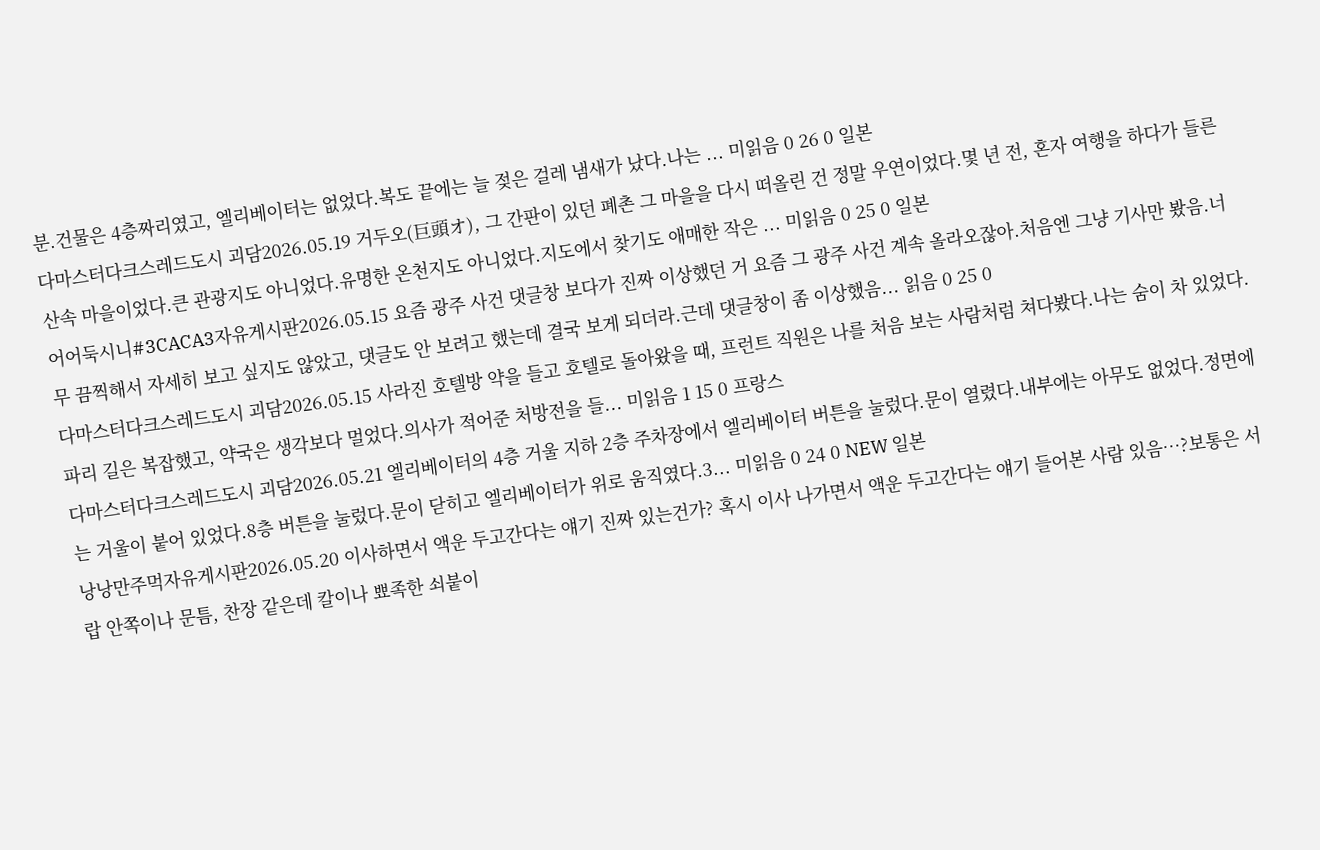분.건물은 4층짜리였고, 엘리베이터는 없었다.복도 끝에는 늘 젖은 걸레 냄새가 났다.나는 ... 미읽음 0 26 0 일본
다마스터다크스레드도시 괴담2026.05.19 거두오(巨頭オ), 그 간판이 있던 폐촌 그 마을을 다시 떠올린 건 정말 우연이었다.몇 년 전, 혼자 여행을 하다가 들른 산속 마을이었다.큰 관광지도 아니었다.유명한 온천지도 아니었다.지도에서 찾기도 애매한 작은 ... 미읽음 0 25 0 일본
어어둑시니#3CACA3자유게시판2026.05.15 요즘 광주 사건 댓글창 보다가 진짜 이상했던 거 요즘 그 광주 사건 계속 올라오잖아.처음엔 그냥 기사만 봤음.너무 끔찍해서 자세히 보고 싶지도 않았고, 댓글도 안 보려고 했는데 결국 보게 되더라.근데 댓글창이 좀 이상했음... 읽음 0 25 0
다마스터다크스레드도시 괴담2026.05.15 사라진 호텔방 약을 들고 호텔로 돌아왔을 때, 프런트 직원은 나를 처음 보는 사람처럼 쳐다봤다.나는 숨이 차 있었다.파리 길은 복잡했고, 약국은 생각보다 멀었다.의사가 적어준 처방전을 들... 미읽음 1 15 0 프랑스
다마스터다크스레드도시 괴담2026.05.21 엘리베이터의 4층 거울 지하 2층 주차장에서 엘리베이터 버튼을 눌렀다.문이 열렸다.내부에는 아무도 없었다.정면에는 거울이 붙어 있었다.8층 버튼을 눌렀다.문이 닫히고 엘리베이터가 위로 움직였다.3... 미읽음 0 24 0 NEW 일본
낭낭만주먹자유게시판2026.05.20 이사하면서 액운 두고간다는 얘기 진짜 있는건가? 혹시 이사 나가면서 액운 두고간다는 얘기 들어본 사람 있음…?보통은 서랍 안쪽이나 문틈, 찬장 같은데 칼이나 뾰족한 쇠붙이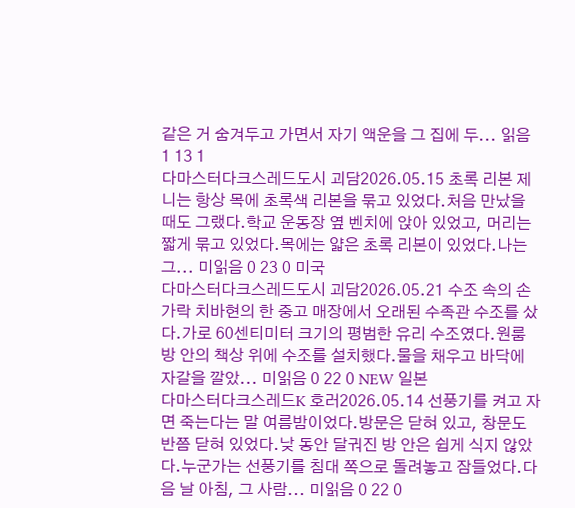같은 거 숨겨두고 가면서 자기 액운을 그 집에 두... 읽음 1 13 1
다마스터다크스레드도시 괴담2026.05.15 초록 리본 제니는 항상 목에 초록색 리본을 묶고 있었다.처음 만났을 때도 그랬다.학교 운동장 옆 벤치에 앉아 있었고, 머리는 짧게 묶고 있었다.목에는 얇은 초록 리본이 있었다.나는 그... 미읽음 0 23 0 미국
다마스터다크스레드도시 괴담2026.05.21 수조 속의 손가락 치바현의 한 중고 매장에서 오래된 수족관 수조를 샀다.가로 60센티미터 크기의 평범한 유리 수조였다.원룸 방 안의 책상 위에 수조를 설치했다.물을 채우고 바닥에 자갈을 깔았... 미읽음 0 22 0 NEW 일본
다마스터다크스레드K 호러2026.05.14 선풍기를 켜고 자면 죽는다는 말 여름밤이었다.방문은 닫혀 있고, 창문도 반쯤 닫혀 있었다.낮 동안 달궈진 방 안은 쉽게 식지 않았다.누군가는 선풍기를 침대 쪽으로 돌려놓고 잠들었다.다음 날 아침, 그 사람... 미읽음 0 22 0